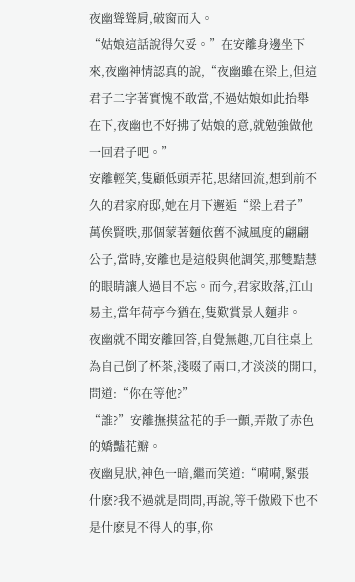夜幽聳聳肩,破窗而入。
“姑娘這話說得欠妥。”在安離身邊坐下來,夜幽神情認真的說,“夜幽雖在梁上,但這君子二字著實愧不敢當,不過姑娘如此抬舉在下,夜幽也不好拂了姑娘的意,就勉強做他一回君子吧。”
安離輕笑,隻顧低頭弄花,思緒回流,想到前不久的君家府邸,她在月下邂逅“梁上君子”萬俟賢昳,那個蒙著麵依舊不減風度的翩翩公子,當時,安離也是這般與他調笑,那雙黠慧的眼睛讓人過目不忘。而今,君家敗落,江山易主,當年荷亭今猶在,隻歎賞景人麵非。
夜幽就不聞安離回答,自覺無趣,兀自往桌上為自己倒了杯茶,淺啜了兩口,才淡淡的開口,問道:“你在等他?”
“誰?”安離撫摸盆花的手一顫,弄散了赤色的嬌豔花瓣。
夜幽見狀,神色一暗,繼而笑道:“嗬嗬,緊張什麽?我不過就是問問,再說,等千傲殿下也不是什麽見不得人的事,你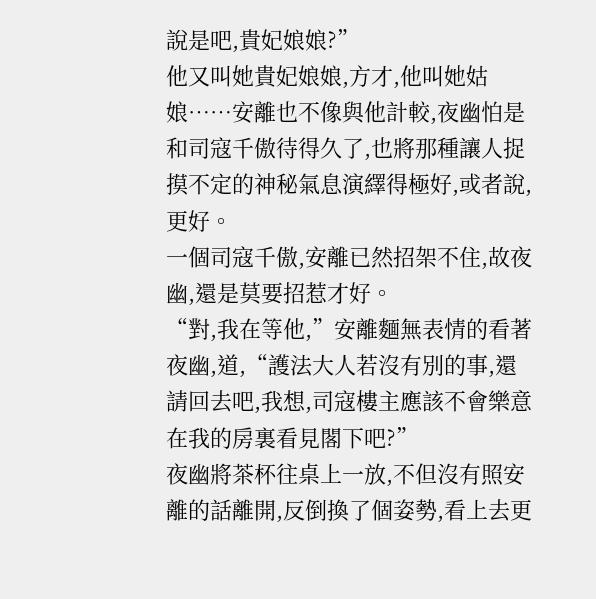說是吧,貴妃娘娘?”
他又叫她貴妃娘娘,方才,他叫她姑娘……安離也不像與他計較,夜幽怕是和司寇千傲待得久了,也將那種讓人捉摸不定的神秘氣息演繹得極好,或者說,更好。
一個司寇千傲,安離已然招架不住,故夜幽,還是莫要招惹才好。
“對,我在等他,”安離麵無表情的看著夜幽,道,“護法大人若沒有別的事,還請回去吧,我想,司寇樓主應該不會樂意在我的房裏看見閣下吧?”
夜幽將茶杯往桌上一放,不但沒有照安離的話離開,反倒換了個姿勢,看上去更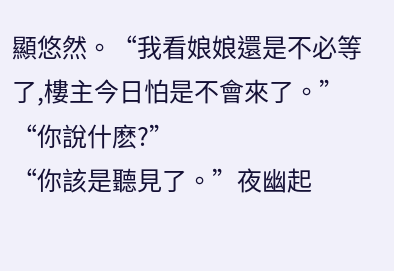顯悠然。“我看娘娘還是不必等了,樓主今日怕是不會來了。”
“你說什麽?”
“你該是聽見了。”夜幽起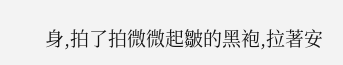身,拍了拍微微起皺的黑袍,拉著安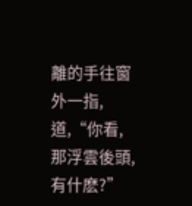離的手往窗外一指,道,“你看,那浮雲後頭,有什麽?”